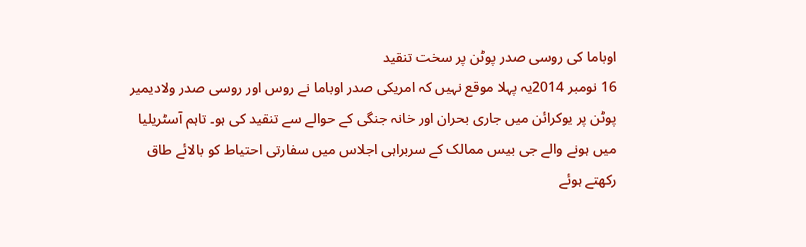اوباما کی روسی صدر پوٹن پر سخت تنقید
16 نومبر 2014یہ پہلا موقع نہیں کہ امریکی صدر اوباما نے روس اور روسی صدر ولادیمیر پوٹن پر یوکرائن میں جاری بحران اور خانہ جنگی کے حوالے سے تنقید کی ہو۔ تاہم آسٹریلیا میں ہونے والے جی بیس ممالک کے سربراہی اجلاس میں سفارتی احتیاط کو بالائے طاق رکھتے ہوئے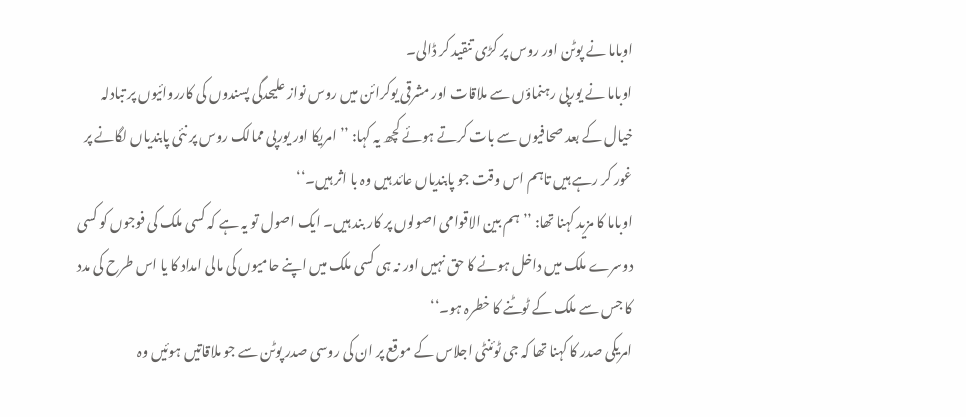اوباما نے پوٹن اور روس پر کڑی تنقید کر ڈالی۔
اوباما نے یورپی رہنماؤں سے ملاقات اور مشرقی یوکرائن میں روس نواز علیحدگی پسندوں کی کارروائیوں پر تبادلہ خیال کے بعد صحافیوں سے بات کرتے ہوئے کچھ یہ کہا: ’’امریکا اور یورپی ممالک روس پر نئی پابندیاں لگانے پر غور کر رہے ہیں تاہم اس وقت جو پابندیاں عائد ہیں وہ با اثر ہیں۔‘‘
اوباما کا مزید کہنا تھا: ’’ہم بین الاقوامی اصولوں پر کار بند ہیں۔ ایک اصول تو یہ ہے کہ کسی ملک کی فوجوں کو کسی دوسرے ملک میں داخل ہونے کا حق نہیں اور نہ ہی کسی ملک میں اپنے حامیوں کی مالی امداد کا یا اس طرح کی مدد کا جس سے ملک کے ٹوٹنے کا خطرہ ہو۔‘‘
امریکی صدر کا کہنا تھا کہ جی ٹوئنٹی اجلاس کے موقع پر ان کی روسی صدر پوٹن سے جو ملاقاتیں ہوئیں وہ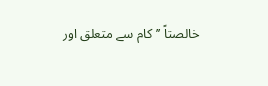خالصتاً ’’کام سے متعلق اور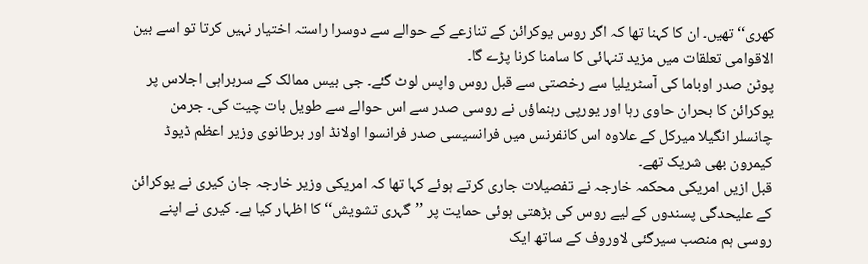کھری‘‘ تھیں۔ ان کا کہنا تھا کہ اگر روس یوکرائن کے تنازعے کے حوالے سے دوسرا راستہ اختیار نہیں کرتا تو اسے بین الاقوامی تعلقات میں مزید تنہائی کا سامنا کرنا پڑے گا۔
پوٹن صدر اوباما کی آسٹریلیا سے رخصتی سے قبل روس واپس لوٹ گئے۔ جی بیس ممالک کے سربراہی اجلاس پر یوکرائن کا بحران حاوی رہا اور یورپی رہنماؤں نے روسی صدر سے اس حوالے سے طویل بات چیت کی۔ جرمن چانسلر انگیلا میرکل کے علاوہ اس کانفرنس میں فرانسیسی صدر فرانسوا اولانڈ اور برطانوی وزیر اعظم ڈیوڈ کیمرون بھی شریک تھے۔
قبل ازیں امریکی محکمہ خارجہ نے تفصیلات جاری کرتے ہوئے کہا تھا کہ امریکی وزیر خارجہ جان کیری نے یوکرائن کے علیحدگی پسندوں کے لیے روس کی بڑھتی ہوئی حمایت پر ’’گہری تشویش‘‘ کا اظہار کیا ہے۔ کیری نے اپنے روسی ہم منصب سیرگئی لاوروف کے ساتھ ایک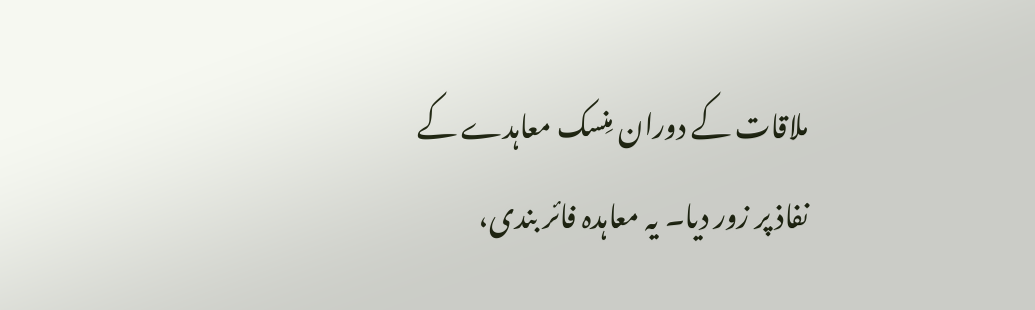ملاقات کے دوران مِنسک معاہدے کے نفاذ پر زور دیا۔ یہ معاہدہ فائر بندی،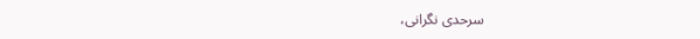سرحدی نگرانی،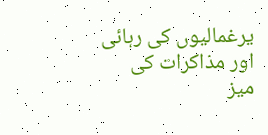یرغمالیوں کی رہائی اور مذاکرات کی میز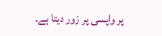پر واپسی پر زور دیتا ہے۔